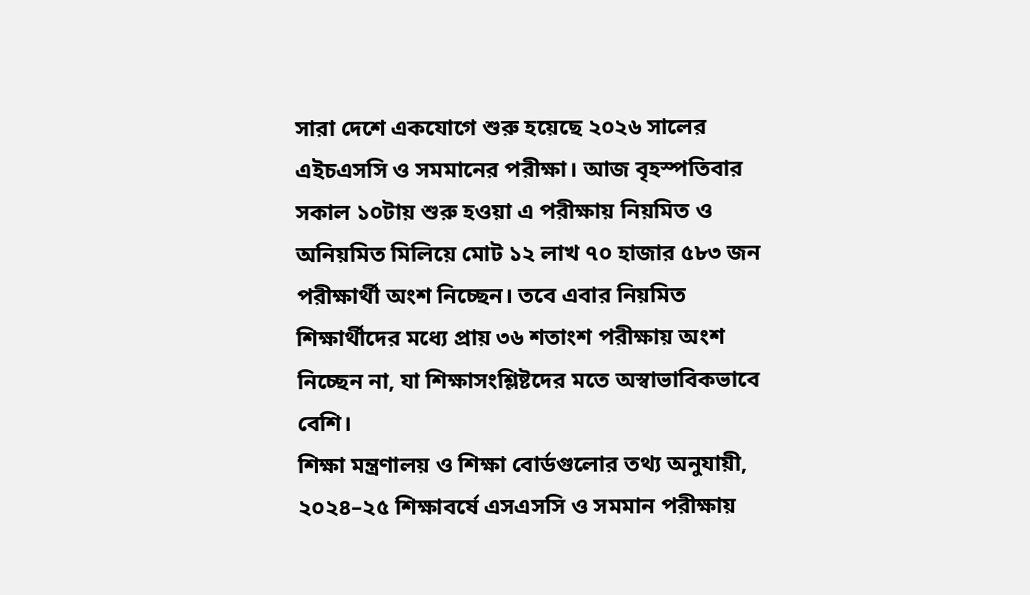সারা দেশে একযোগে শুরু হয়েছে ২০২৬ সালের এইচএসসি ও সমমানের পরীক্ষা। আজ বৃহস্পতিবার সকাল ১০টায় শুরু হওয়া এ পরীক্ষায় নিয়মিত ও অনিয়মিত মিলিয়ে মোট ১২ লাখ ৭০ হাজার ৫৮৩ জন পরীক্ষার্থী অংশ নিচ্ছেন। তবে এবার নিয়মিত শিক্ষার্থীদের মধ্যে প্রায় ৩৬ শতাংশ পরীক্ষায় অংশ নিচ্ছেন না, যা শিক্ষাসংশ্লিষ্টদের মতে অস্বাভাবিকভাবে বেশি।
শিক্ষা মন্ত্রণালয় ও শিক্ষা বোর্ডগুলোর তথ্য অনুযায়ী, ২০২৪–২৫ শিক্ষাবর্ষে এসএসসি ও সমমান পরীক্ষায়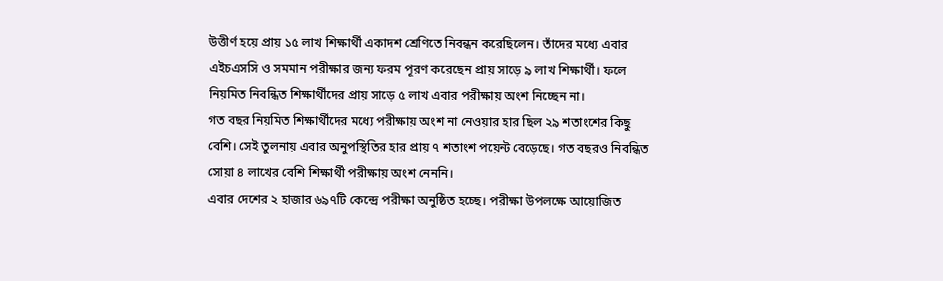উত্তীর্ণ হয়ে প্রায় ১৫ লাখ শিক্ষার্থী একাদশ শ্রেণিতে নিবন্ধন করেছিলেন। তাঁদের মধ্যে এবার এইচএসসি ও সমমান পরীক্ষার জন্য ফরম পূরণ করেছেন প্রায় সাড়ে ৯ লাখ শিক্ষার্থী। ফলে নিয়মিত নিবন্ধিত শিক্ষার্থীদের প্রায় সাড়ে ৫ লাখ এবার পরীক্ষায় অংশ নিচ্ছেন না।
গত বছর নিয়মিত শিক্ষার্থীদের মধ্যে পরীক্ষায় অংশ না নেওয়ার হার ছিল ২৯ শতাংশের কিছু বেশি। সেই তুলনায় এবার অনুপস্থিতির হার প্রায় ৭ শতাংশ পয়েন্ট বেড়েছে। গত বছরও নিবন্ধিত সোয়া ৪ লাখের বেশি শিক্ষার্থী পরীক্ষায় অংশ নেননি।
এবার দেশের ২ হাজার ৬৯৭টি কেন্দ্রে পরীক্ষা অনুষ্ঠিত হচ্ছে। পরীক্ষা উপলক্ষে আয়োজিত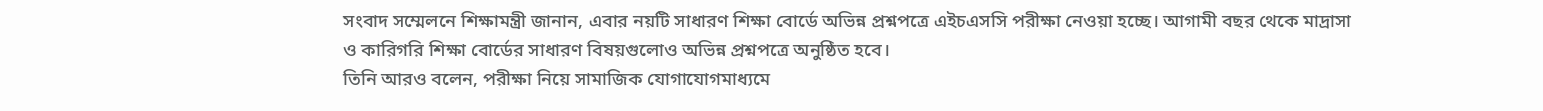সংবাদ সম্মেলনে শিক্ষামন্ত্রী জানান, এবার নয়টি সাধারণ শিক্ষা বোর্ডে অভিন্ন প্রশ্নপত্রে এইচএসসি পরীক্ষা নেওয়া হচ্ছে। আগামী বছর থেকে মাদ্রাসা ও কারিগরি শিক্ষা বোর্ডের সাধারণ বিষয়গুলোও অভিন্ন প্রশ্নপত্রে অনুষ্ঠিত হবে।
তিনি আরও বলেন, পরীক্ষা নিয়ে সামাজিক যোগাযোগমাধ্যমে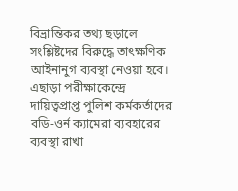বিভ্রান্তিকর তথ্য ছড়ালে সংশ্লিষ্টদের বিরুদ্ধে তাৎক্ষণিক আইনানুগ ব্যবস্থা নেওয়া হবে। এছাড়া পরীক্ষাকেন্দ্রে দায়িত্বপ্রাপ্ত পুলিশ কর্মকর্তাদের বডি-ওর্ন ক্যামেরা ব্যবহারের ব্যবস্থা রাখা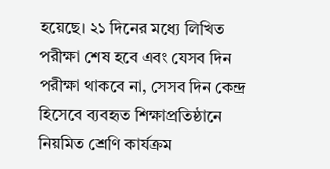হয়েছে। ২১ দিনের মধ্যে লিখিত পরীক্ষা শেষ হবে এবং যেসব দিন পরীক্ষা থাকবে না, সেসব দিন কেন্দ্র হিসেবে ব্যবহৃত শিক্ষাপ্রতিষ্ঠানে নিয়মিত শ্রেণি কার্যক্রম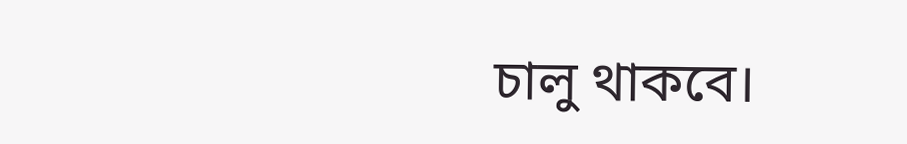চালু থাকবে।